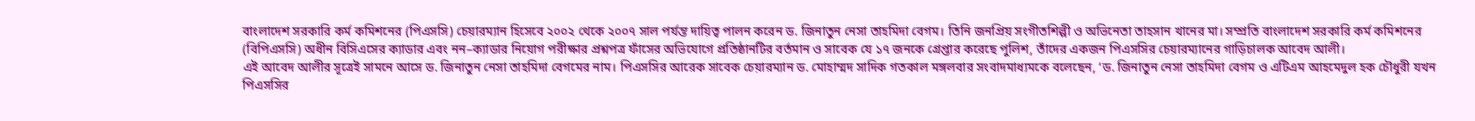বাংলাদেশ সরকারি কর্ম কমিশনের (পিএসসি) চেয়ারম্যান হিসেবে ২০০২ থেকে ২০০৭ সাল পর্যন্ত দায়িত্ব পালন করেন ড. জিনাতুন নেসা তাহমিদা বেগম। তিনি জনপ্রিয় সংগীতশিল্পী ও অভিনেতা তাহসান খানের মা। সম্প্রতি বাংলাদেশ সরকারি কর্ম কমিশনের (বিপিএসসি) অধীন বিসিএসের ক্যাডার এবং নন–ক্যাডার নিয়োগ পরীক্ষার প্রশ্নপত্র ফাঁসের অভিযোগে প্রতিষ্ঠানটির বর্তমান ও সাবেক যে ১৭ জনকে গ্রেপ্তার করেছে পুলিশ, তাঁদের একজন পিএসসির চেয়ারম্যানের গাড়িচালক আবেদ আলী।
এই আবেদ আলীর সূত্রেই সামনে আসে ড. জিনাতুন নেসা তাহমিদা বেগমের নাম। পিএসসির আরেক সাবেক চেয়ারম্যান ড. মোহাম্মদ সাদিক গতকাল মঙ্গলবার সংবাদমাধ্যমকে বলেছেন, ‘ড. জিনাতুন নেসা তাহমিদা বেগম ও এটিএম আহমেদুল হক চৌধুরী যখন পিএসসির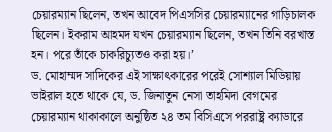চেয়ারম্যান ছিলেন, তখন আবেদ পিএসসির চেয়ারম্যানের গাড়িচালক ছিলেন। ইকরাম আহমদ যখন চেয়ারম্যান ছিলেন, তখন তিনি বরখাস্ত হন। পরে তাঁকে চাকরিচ্যুতও করা হয়।’
ড. মোহাম্মদ সাদিকের এই সাক্ষাৎকারের পরেই সোশ্যাল মিডিয়ায় ভাইরাল হতে থাকে যে, ড. জিনাতুন নেসা তাহমিদা বেগমের চেয়ারম্যান থাকাকালে অনুষ্ঠিত ২৪ তম বিসিএসে পররাষ্ট্র ক্যাডারে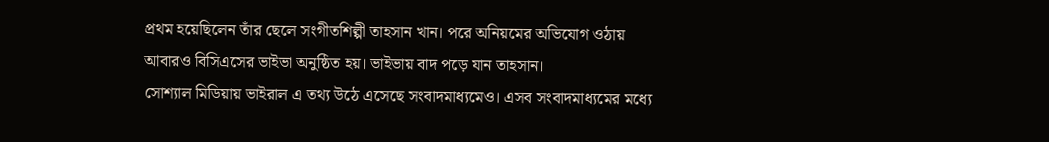প্রথম হয়েছিলেন তাঁর ছেলে সংগীতশিল্পী তাহসান খান। পরে অনিয়মের অভিযোগ ওঠায় আবারও বিসিএসের ভাইভা অনুষ্ঠিত হয়। ভাইভায় বাদ পড়ে যান তাহসান।
সোশ্যাল মিডিয়ায় ভাইরাল এ তথ্য উঠে এসেছে সংবাদমাধ্যমেও। এসব সংবাদমাধ্যমের মধ্যে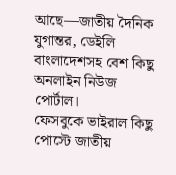আছে—জাতীয় দৈনিক যুগান্তর, ডেইলি বাংলাদেশসহ বেশ কিছু অনলাইন নিউজ পোর্টাল।
ফেসবুকে ভাইরাল কিছু পোস্টে জাতীয়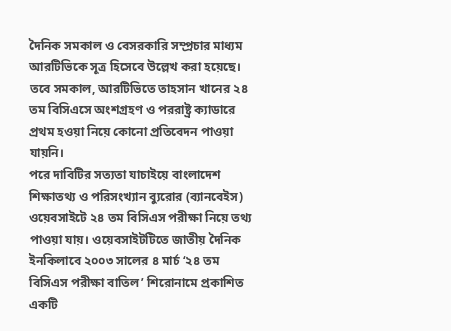দৈনিক সমকাল ও বেসরকারি সম্প্রচার মাধ্যম আরটিভিকে সূত্র হিসেবে উল্লেখ করা হয়েছে। তবে সমকাল, আরটিভিতে তাহসান খানের ২৪ তম বিসিএসে অংশগ্রহণ ও পররাষ্ট্র ক্যাডারে প্রথম হওয়া নিয়ে কোনো প্রতিবেদন পাওয়া যায়নি।
পরে দাবিটির সত্যতা যাচাইয়ে বাংলাদেশ শিক্ষাতথ্য ও পরিসংখ্যান ব্যুরোর (ব্যানবেইস) ওয়েবসাইটে ২৪ তম বিসিএস পরীক্ষা নিয়ে তথ্য পাওয়া যায়। ওয়েবসাইটটিতে জাতীয় দৈনিক ইনকিলাবে ২০০৩ সালের ৪ মার্চ ‘২৪ তম বিসিএস পরীক্ষা বাতিল’ শিরোনামে প্রকাশিত একটি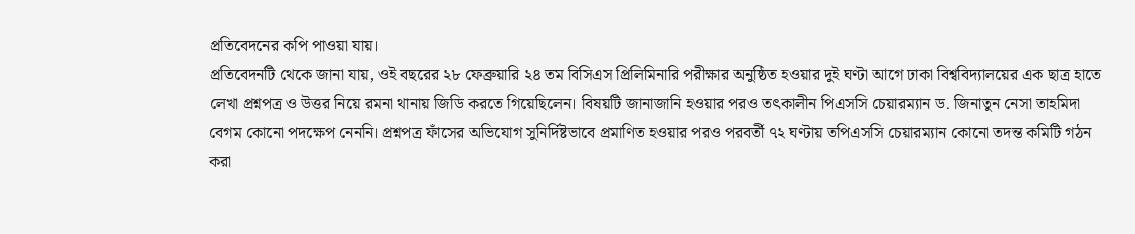প্রতিবেদনের কপি পাওয়া যায়।
প্রতিবেদনটি থেকে জানা যায়, ওই বছরের ২৮ ফেব্রুয়ারি ২৪ তম বিসিএস প্রিলিমিনারি পরীক্ষার অনুষ্ঠিত হওয়ার দুই ঘণ্টা আগে ঢাকা বিশ্ববিদ্যালয়ের এক ছাত্র হাতে লেখা প্রশ্নপত্র ও উত্তর নিয়ে রমনা থানায় জিডি করতে গিয়েছিলেন। বিষয়টি জানাজানি হওয়ার পরও তৎকালীন পিএসসি চেয়ারম্যান ড. জিনাতুন নেসা তাহমিদা বেগম কোনো পদক্ষেপ নেননি। প্রশ্নপত্র ফাঁসের অভিযোগ সুনির্দিষ্টভাবে প্রমাণিত হওয়ার পরও পরবর্তী ৭২ ঘণ্টায় তপিএসসি চেয়ারম্যান কোনো তদন্ত কমিটি গঠন করা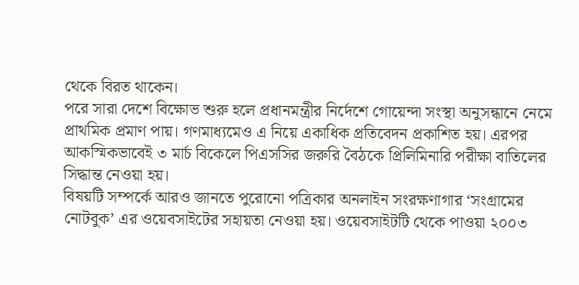থেকে বিরত থাকেন।
পরে সারা দেশে বিক্ষোভ শুরু হলে প্রধানমন্ত্রীর নির্দেশে গোয়েন্দা সংস্থা অনুসন্ধানে নেমে প্রাথমিক প্রমাণ পায়। গণমাধ্যমেও এ নিয়ে একাধিক প্রতিবেদন প্রকাশিত হয়। এরপর আকস্মিকভাবেই ৩ মার্চ বিকেলে পিএসসির জরুরি বৈঠকে প্রিলিমিনারি পরীক্ষা বাতিলের সিদ্ধান্ত নেওয়া হয়।
বিষয়টি সম্পর্কে আরও জানতে পুরোনো পত্রিকার অনলাইন সংরক্ষণাগার ‘সংগ্রামের নোটবুক’ এর ওয়েবসাইটের সহায়তা নেওয়া হয়। ওয়েবসাইটটি থেকে পাওয়া ২০০৩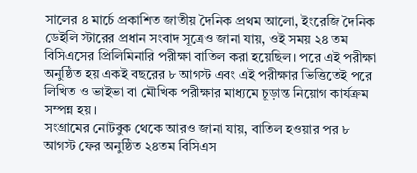সালের ৪ মার্চে প্রকাশিত জাতীয় দৈনিক প্রথম আলো, ইংরেজি দৈনিক ডেইলি স্টারের প্রধান সংবাদ সূত্রেও জানা যায়, ওই সময় ২৪ তম বিসিএসের প্রিলিমিনারি পরীক্ষা বাতিল করা হয়েছিল। পরে এই পরীক্ষা অনুষ্ঠিত হয় একই বছরের ৮ আগস্ট এবং এই পরীক্ষার ভিত্তিতেই পরে লিখিত ও ভাইভা বা মৌখিক পরীক্ষার মাধ্যমে চূড়ান্ত নিয়োগ কার্যক্রম সম্পন্ন হয়।
সংগ্রামের নোটবুক থেকে আরও জানা যায়, বাতিল হওয়ার পর ৮ আগস্ট ফের অনুষ্ঠিত ২৪তম বিসিএস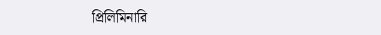প্রিলিমিনারি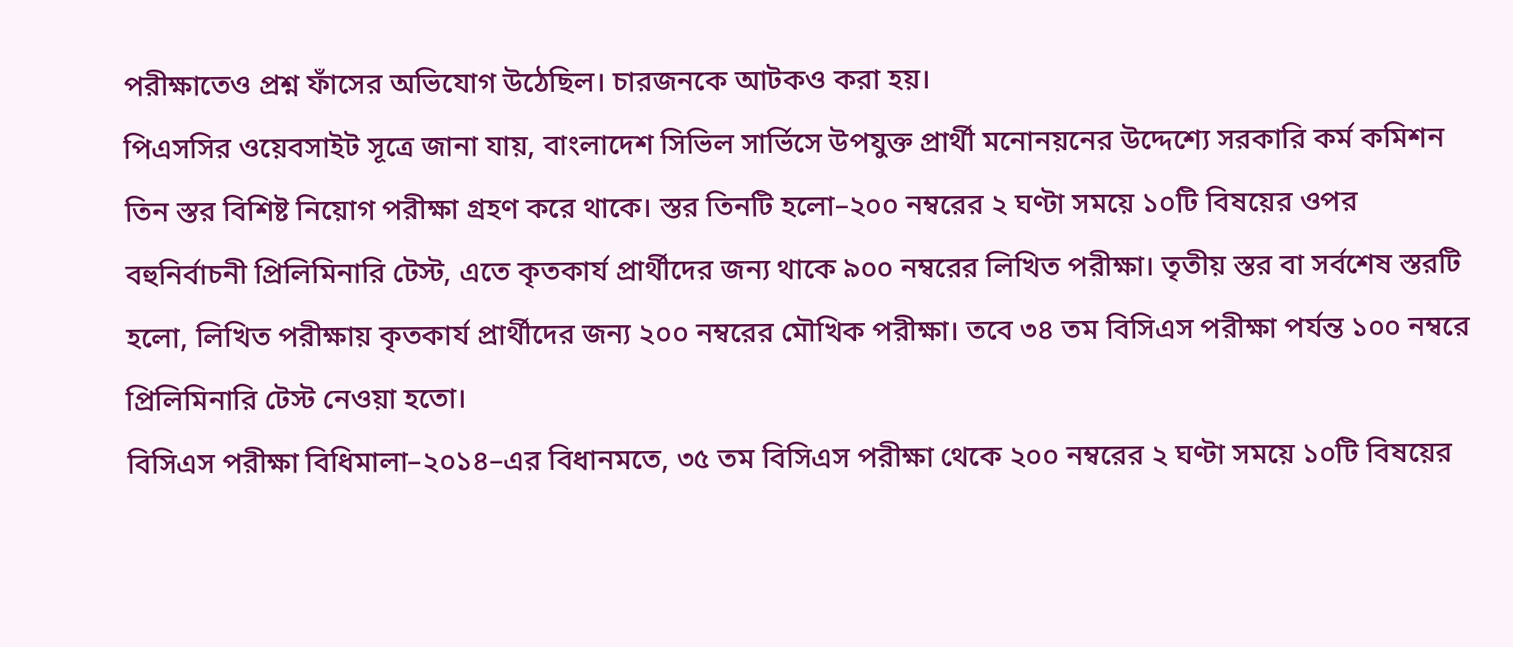পরীক্ষাতেও প্রশ্ন ফাঁসের অভিযোগ উঠেছিল। চারজনকে আটকও করা হয়।
পিএসসির ওয়েবসাইট সূত্রে জানা যায়, বাংলাদেশ সিভিল সার্ভিসে উপযুক্ত প্রার্থী মনোনয়নের উদ্দেশ্যে সরকারি কর্ম কমিশন তিন স্তর বিশিষ্ট নিয়োগ পরীক্ষা গ্রহণ করে থাকে। স্তর তিনটি হলো–২০০ নম্বরের ২ ঘণ্টা সময়ে ১০টি বিষয়ের ওপর বহুনির্বাচনী প্রিলিমিনারি টেস্ট, এতে কৃতকার্য প্রার্থীদের জন্য থাকে ৯০০ নম্বরের লিখিত পরীক্ষা। তৃতীয় স্তর বা সর্বশেষ স্তরটি হলো, লিখিত পরীক্ষায় কৃতকার্য প্রার্থীদের জন্য ২০০ নম্বরের মৌখিক পরীক্ষা। তবে ৩৪ তম বিসিএস পরীক্ষা পর্যন্ত ১০০ নম্বরে প্রিলিমিনারি টেস্ট নেওয়া হতো।
বিসিএস পরীক্ষা বিধিমালা–২০১৪–এর বিধানমতে, ৩৫ তম বিসিএস পরীক্ষা থেকে ২০০ নম্বরের ২ ঘণ্টা সময়ে ১০টি বিষয়ের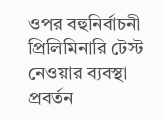ওপর বহুনির্বাচনী প্রিলিমিনারি টেস্ট নেওয়ার ব্যবস্থা প্রবর্তন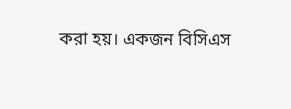করা হয়। একজন বিসিএস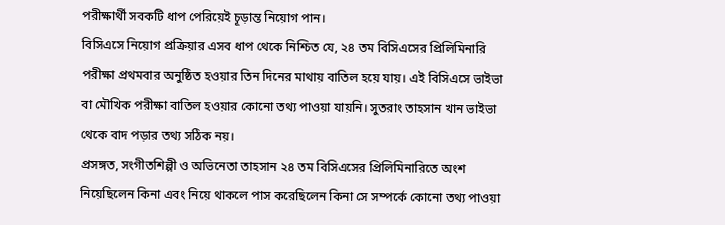পরীক্ষার্থী সবকটি ধাপ পেরিয়েই চূড়ান্ত নিয়োগ পান।
বিসিএসে নিয়োগ প্রক্রিয়ার এসব ধাপ থেকে নিশ্চিত যে, ২৪ তম বিসিএসের প্রিলিমিনারি পরীক্ষা প্রথমবার অনুষ্ঠিত হওয়ার তিন দিনের মাথায় বাতিল হয়ে যায়। এই বিসিএসে ভাইভা বা মৌখিক পরীক্ষা বাতিল হওয়ার কোনো তথ্য পাওয়া যায়নি। সুতরাং তাহসান খান ভাইভা থেকে বাদ পড়ার তথ্য সঠিক নয়।
প্রসঙ্গত, সংগীতশিল্পী ও অভিনেতা তাহসান ২৪ তম বিসিএসের প্রিলিমিনারিতে অংশ নিয়েছিলেন কিনা এবং নিয়ে থাকলে পাস করেছিলেন কিনা সে সম্পর্কে কোনো তথ্য পাওয়া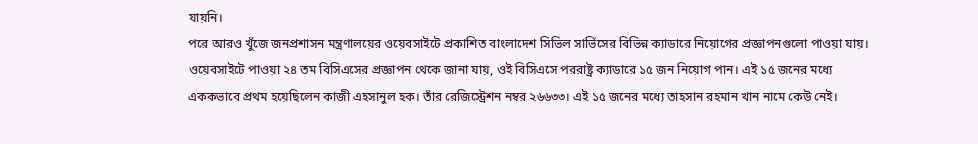যায়নি।
পরে আরও খুঁজে জনপ্রশাসন মন্ত্রণালয়ের ওয়েবসাইটে প্রকাশিত বাংলাদেশ সিভিল সার্ভিসের বিভিন্ন ক্যাডারে নিয়োগের প্রজ্ঞাপনগুলো পাওয়া যায়। ওয়েবসাইটে পাওয়া ২৪ তম বিসিএসের প্রজ্ঞাপন থেকে জানা যায়, ওই বিসিএসে পররাষ্ট্র ক্যাডারে ১৫ জন নিয়োগ পান। এই ১৫ জনের মধ্যে এককভাবে প্রথম হয়েছিলেন কাজী এহসানুল হক। তাঁর রেজিস্ট্রেশন নম্বর ২৬৬৩৩। এই ১৫ জনের মধ্যে তাহসান রহমান খান নামে কেউ নেই।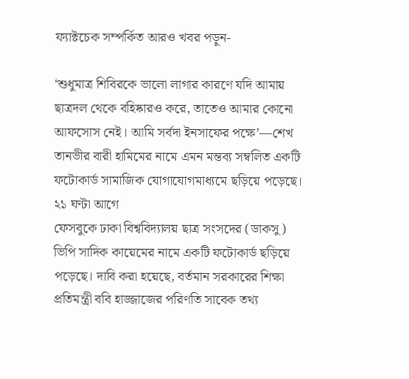ফ্যাক্টচেক সম্পর্কিত আরও খবর পড়ুন-

‘শুধুমাত্র শিবিরকে ভালো লাগার কারণে যদি আমায় ছাত্রদল থেকে বহিষ্কারও করে, তাতেও আমার কোনো আফসোস নেই। আমি সর্বদা ইনসাফের পক্ষে’—শেখ তানভীর বারী হামিমের নামে এমন মন্তব্য সম্বলিত একটি ফটোকার্ড সামাজিক যোগাযোগমাধ্যমে ছড়িয়ে পড়েছে।
২১ ঘণ্টা আগে
ফেসবুকে ঢাকা বিশ্ববিদ্যালয় ছাত্র সংসদের (ডাকসু) ভিপি সাদিক কায়েমের নামে একটি ফটোকার্ড ছড়িয়ে পড়েছে। দাবি করা হয়েছে, বর্তমান সরকারের শিক্ষা প্রতিমন্ত্রী ববি হাজ্জাজের পরিণতি সাবেক তথ্য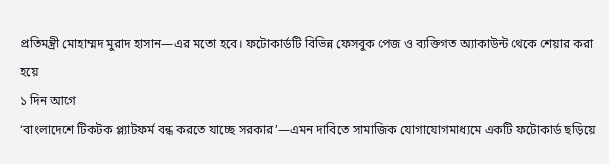প্রতিমন্ত্রী মোহাম্মদ মুরাদ হাসান—এর মতো হবে। ফটোকার্ডটি বিভিন্ন ফেসবুক পেজ ও ব্যক্তিগত অ্যাকাউন্ট থেকে শেয়ার করা হয়ে
১ দিন আগে
‘বাংলাদেশে টিকটক প্ল্যাটফর্ম বন্ধ করতে যাচ্ছে সরকার’—এমন দাবিতে সামাজিক যোগাযোগমাধ্যমে একটি ফটোকার্ড ছড়িয়ে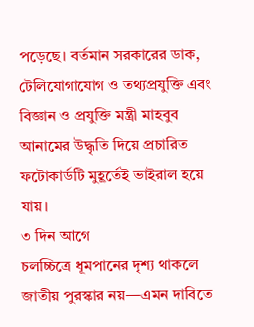পড়েছে। বর্তমান সরকারের ডাক, টেলিযোগাযোগ ও তথ্যপ্রযুক্তি এবং বিজ্ঞান ও প্রযুক্তি মন্ত্রী মাহবুব আনামের উদ্ধৃতি দিয়ে প্রচারিত ফটোকার্ডটি মুহূর্তেই ভাইরাল হয়ে যায়।
৩ দিন আগে
চলচ্চিত্রে ধূমপানের দৃশ্য থাকলে জাতীয় পুরস্কার নয়—এমন দাবিতে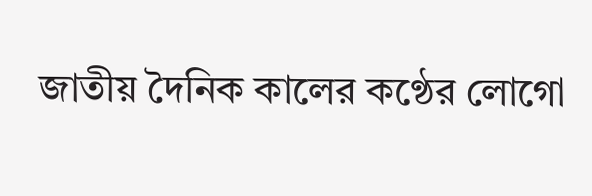জাতীয় দৈনিক কালের কণ্ঠের লোগো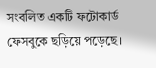সংবলিত একটি ফটোকার্ড ফেসবুকে ছড়িয়ে পড়েছে।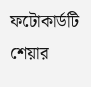ফটোকার্ডটি শেয়ার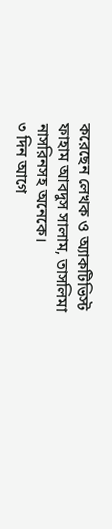করেছেন লেখক ও অ্যাকটিভিস্ট ফাহাম আবদুস সালাম, তাসলিমা নাসরিনসহ অনেকে।
৩ দিন আগে